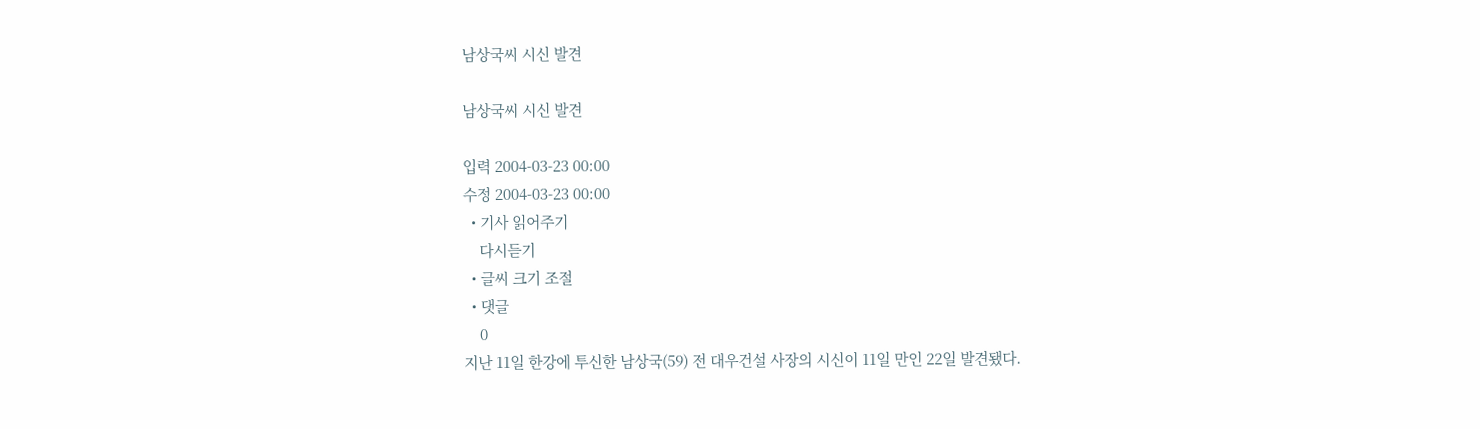남상국씨 시신 발견

남상국씨 시신 발견

입력 2004-03-23 00:00
수정 2004-03-23 00:00
  • 기사 읽어주기
    다시듣기
  • 글씨 크기 조절
  • 댓글
    0
지난 11일 한강에 투신한 남상국(59) 전 대우건설 사장의 시신이 11일 만인 22일 발견됐다.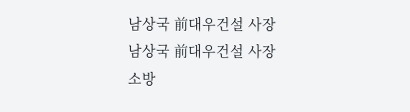남상국 前대우건설 사장
남상국 前대우건설 사장
소방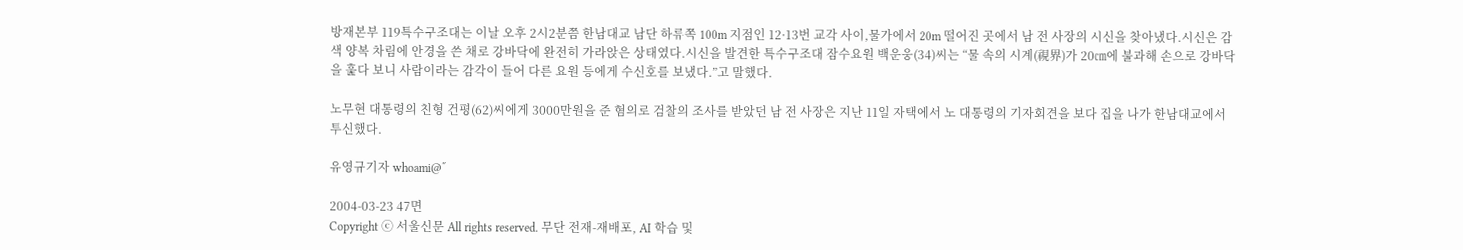방재본부 119특수구조대는 이날 오후 2시2분쯤 한남대교 남단 하류쪽 100m 지점인 12·13번 교각 사이,물가에서 20m 떨어진 곳에서 남 전 사장의 시신을 찾아냈다.시신은 감색 양복 차림에 안경을 쓴 채로 강바닥에 완전히 가라앉은 상태였다.시신을 발견한 특수구조대 잠수요원 백운웅(34)씨는 “물 속의 시계(視界)가 20㎝에 불과해 손으로 강바닥을 훑다 보니 사람이라는 감각이 들어 다른 요원 등에게 수신호를 보냈다.”고 말했다.

노무현 대통령의 친형 건평(62)씨에게 3000만원을 준 혐의로 검찰의 조사를 받았던 남 전 사장은 지난 11일 자택에서 노 대통령의 기자회견을 보다 집을 나가 한남대교에서 투신했다.

유영규기자 whoami@˝

2004-03-23 47면
Copyright ⓒ 서울신문 All rights reserved. 무단 전재-재배포, AI 학습 및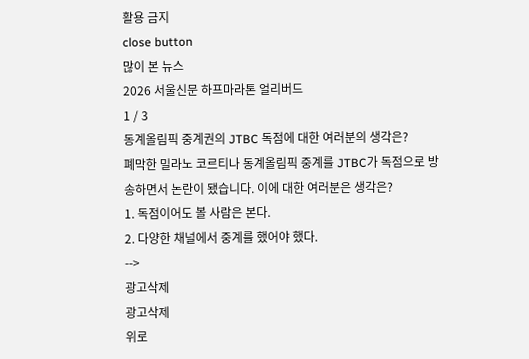활용 금지
close button
많이 본 뉴스
2026 서울신문 하프마라톤 얼리버드
1 / 3
동계올림픽 중계권의 JTBC 독점에 대한 여러분의 생각은?
폐막한 밀라노 코르티나 동계올림픽 중계를 JTBC가 독점으로 방송하면서 논란이 됐습니다. 이에 대한 여러분은 생각은?
1. 독점이어도 볼 사람은 본다.
2. 다양한 채널에서 중계를 했어야 했다.
-->
광고삭제
광고삭제
위로